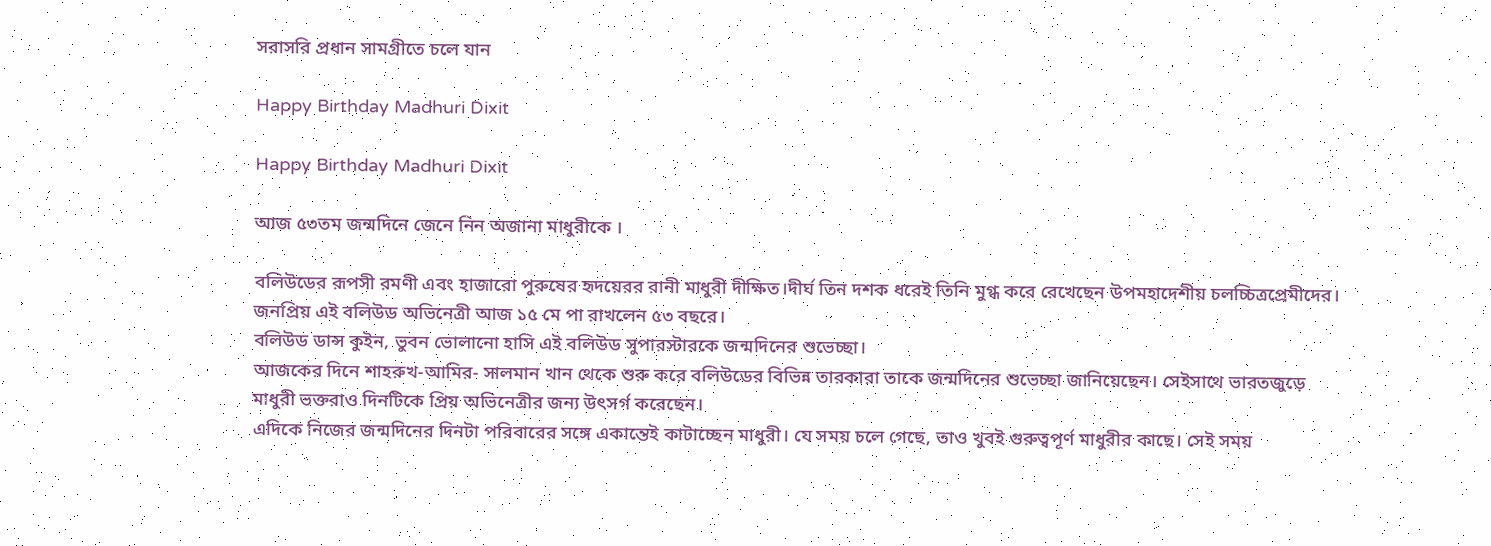সরাসরি প্রধান সামগ্রীতে চলে যান

Happy Birthday Madhuri Dixit

Happy Birthday Madhuri Dixit

আজ ৫৩তম জন্মদিনে জেনে নিন অজানা মাধুরীকে ।

বলিউডের রূপসী রমণী এবং হাজারো পুরুষের হৃদয়েরর রানী মাধুরী দীক্ষিত।দীর্ঘ তিন দশক ধরেই তিনি মুগ্ধ করে রেখেছেন উপমহাদেশীয় চলচ্চিত্রপ্রেমীদের। জনপ্রিয় এই বলিউড অভিনেত্রী আজ ১৫ মে পা রাখলেন ৫৩ বছরে।
বলিউড ডান্স কুইন, ভুবন ভোলানো হাসি এই বলিউড সুপারস্টারকে জন্মদিনের শুভেচ্ছা।
আজকের দিনে শাহরুখ-আমির- সালমান খান থেকে শুরু করে বলিউডের বিভিন্ন তারকারা তাকে জন্মদিনের শুভেচ্ছা জানিয়েছেন। সেইসাথে ভারতজুড়ে মাধুরী ভক্তরাও দিনটিকে প্রিয় অভিনেত্রীর জন্য উৎসর্গ করেছেন।
এদিকে নিজের জন্মদিনের দিনটা পরিবারের সঙ্গে একান্তেই কাটাচ্ছেন মাধুরী। যে সময় চলে গেছে, তাও খুবই গুরুত্বপূর্ণ মাধুরীর কাছে। সেই সময়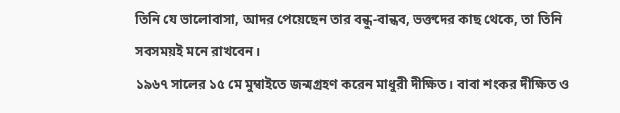তিনি যে ভালোবাসা, আদর পেয়েছেন তার বন্ধু-বান্ধব, ভক্তদের কাছ থেকে, তা তিনি সবসময়ই মনে রাখবেন।
১৯৬৭ সালের ১৫ মে মুম্বাইতে জন্মগ্রহণ করেন মাধুরী দীক্ষিত। বাবা শংকর দীক্ষিত ও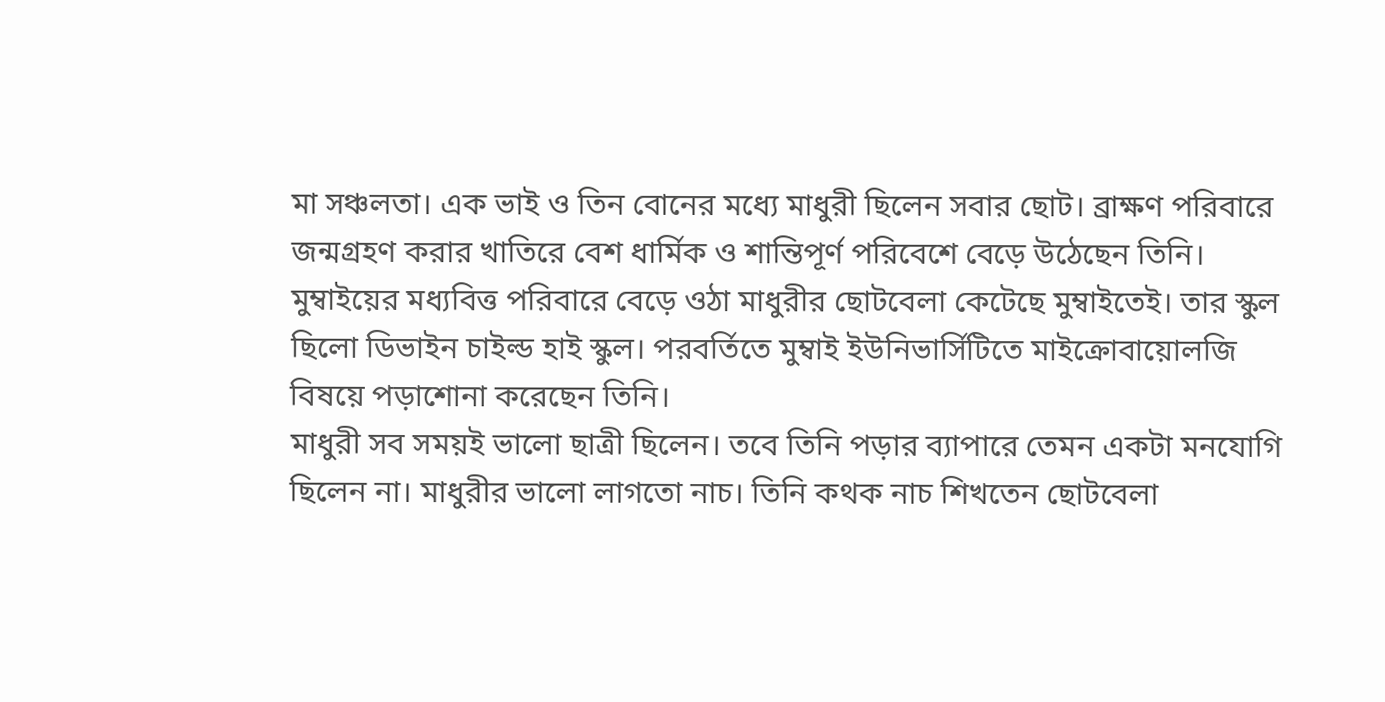মা সঞ্চলতা। এক ভাই ও তিন বোনের মধ্যে মাধুরী ছিলেন সবার ছোট। ব্রাক্ষণ পরিবারে জন্মগ্রহণ করার খাতিরে বেশ ধার্মিক ও শান্তিপূর্ণ পরিবেশে বেড়ে উঠেছেন তিনি।
মুম্বাইয়ের মধ্যবিত্ত পরিবারে বেড়ে ওঠা মাধুরীর ছোটবেলা কেটেছে মুম্বাইতেই। তার স্কুল ছিলো ডিভাইন চাইল্ড হাই স্কুল। পরবর্তিতে মুম্বাই ইউনিভার্সিটিতে মাইক্রোবায়োলজি বিষয়ে পড়াশোনা করেছেন তিনি।
মাধুরী সব সময়ই ভালো ছাত্রী ছিলেন। তবে তিনি পড়ার ব্যাপারে তেমন একটা মনযোগি ছিলেন না। মাধুরীর ভালো লাগতো নাচ। তিনি কথক নাচ শিখতেন ছোটবেলা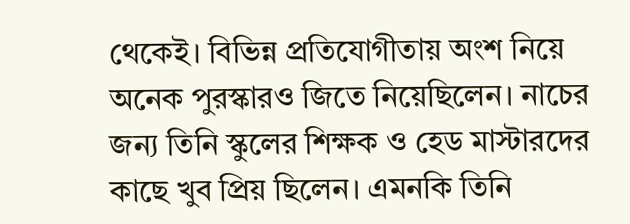থেকেই। বিভিন্ন প্রতিযোগীতায় অংশ নিয়ে অনেক পুরস্কারও জিতে নিয়েছিলেন। নাচের জন্য তিনি স্কুলের শিক্ষক ও হেড মাস্টারদের কাছে খুব প্রিয় ছিলেন। এমনকি তিনি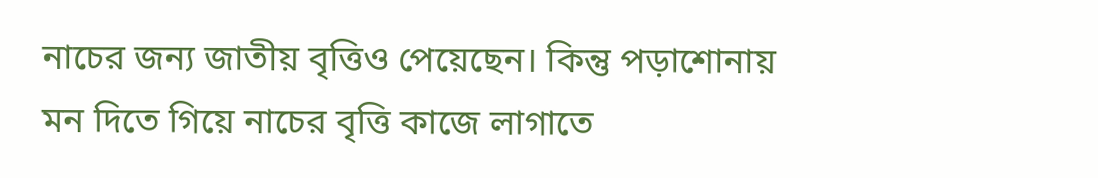নাচের জন্য জাতীয় বৃত্তিও পেয়েছেন। কিন্তু পড়াশোনায় মন দিতে গিয়ে নাচের বৃত্তি কাজে লাগাতে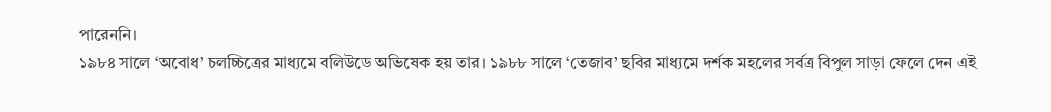পারেননি।
১৯৮৪ সালে ‘অবোধ’ চলচ্চিত্রের মাধ্যমে বলিউডে অভিষেক হয় তার। ১৯৮৮ সালে ‘তেজাব’ ছবির মাধ্যমে দর্শক মহলের সর্বত্র বিপুল সাড়া ফেলে দেন এই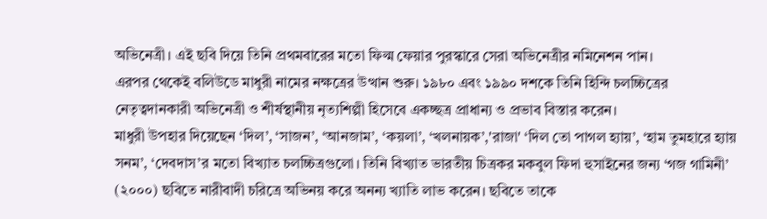অভিনেত্রী। এই ছবি দিয়ে তিনি প্রথমবারের মতো ফিল্ম ফেয়ার পুরস্কারে সেরা অভিনেত্রীর নমিনেশন পান।
এরপর থেকেই বলিউডে মাধুরী নামের নক্ষত্রের উত্থান শুরু। ১৯৮০ এবং ১৯৯০ দশকে তিনি হিন্দি চলচ্চিত্রের নেতৃত্বদানকারী অভিনেত্রী ও শীর্ষস্থানীয় নৃত্যশিল্পী হিসেবে একচ্ছত্র প্রাধান্য ও প্রভাব বিস্তার করেন।
মাধুরী উপহার দিয়েছেন ‘দিল’, ‘সাজন’, ‘আনজাম’, ‘কয়লা’, ‘খলনায়ক’,'রাজা' ‘দিল তো পাগল হ্যায়’, ‘হাম তুমহারে হ্যায় সনম’, ‘দেবদাস’র মতো বিখ্যাত চলচ্চিত্রগুলো। তিনি বিখ্যাত ভারতীয় চিত্রকর মকবুল ফিদা হুসাইনের জন্য ‘গজ গামিনী’ (২০০০) ছবিতে নারীবাদী চরিত্রে অভিনয় করে অনন্য খ্যাতি লাভ করেন। ছবিতে তাকে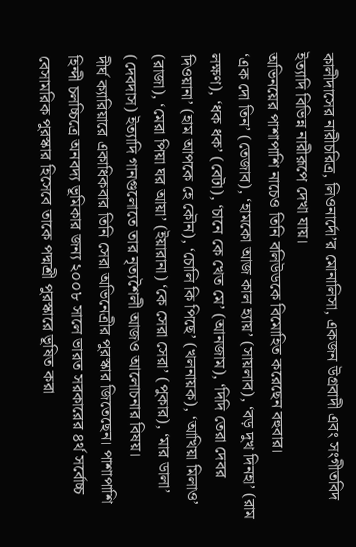কালীদাসের নারীচরিত্র, লিওনার্দো’র মোনালিসা, একজন উগ্রবাদী এবং সংগীতবিদ ইত্যাদি বিভিন্ন নারীরূপে দেখা যায়।
অভিনয়ের পাশাপাশি নাচেও তিনি বলিউডকে বিমোহিত করেছেন বহুবার।
‘এক দো তিন’ (তেজাব), ‘হামকো আজ কাল হ্যায়’ (সায়লাব), ‘বড় দুখ দিনহা’ (রাম লক্ষণ), ‘ধক ধক’ (বেটা), ‘চানে কে খেত মে’ (আনজাম), ‘দিদি তেরা দেবর দিওয়ানা’ (হাম আপকে হে কৌন), ‘চোলি কি পিছে’ (খলনায়ক), ‘আখিয়া মিলাও’ (রাজা), ‘মেরা পিয়া ঘর আয়া’ (ইয়ারানা) ‘কে সেরা সেরা’ (পুকার), ‘মার ডালা’ (দেবদাস) ইত্যাদি গানগুলোতে তার নৃত্যশৈলী আজও আলোচনার বিষয়।
দীর্ঘ ক্যারিয়ারে একাধিকবার তিনি সেরা অভিনেত্রীর পুরস্কার জিতেছেন। পাশাপাশি হিন্দী চলচ্চিত্রে অনবদ্য ভূমিকার জন্য ২০০৮ সালে ভারত সরকারের ৪র্থ সর্বোচ্চ বেসামরিক পুরস্কার হিসেবে তাকে পদ্মশ্রী পুরস্কারে ভূষিত করা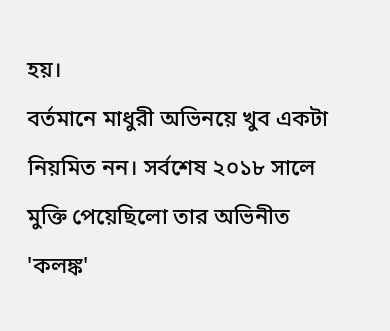হয়।
বর্তমানে মাধুরী অভিনয়ে খুব একটা নিয়মিত নন। সর্বশেষ ২০১৮ সালে মুক্তি পেয়েছিলো তার অভিনীত 'কলঙ্ক'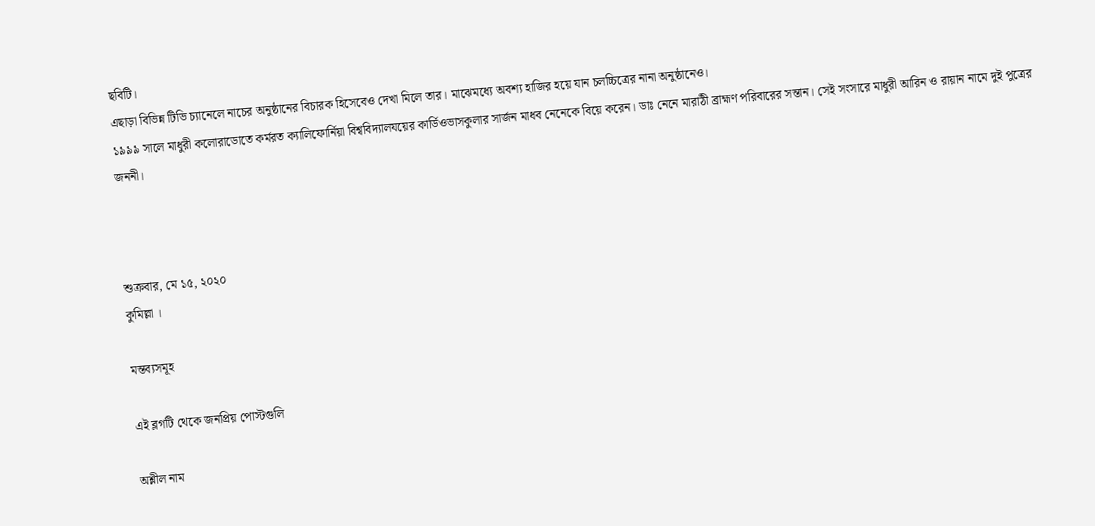ছবিটি।
এছাড়া বিভিন্ন টিভি চ্যানেলে নাচের অনুষ্ঠানের বিচারক হিসেবেও দেখা মিলে তার। মাঝেমধ্যে অবশ্য হাজির হয়ে যান চলচ্চিত্রের নানা অনুষ্ঠানেও।
১৯৯৯ সালে মাধুরী কলোরাডোতে কর্মরত ক্যালিফোর্নিয়া বিশ্ববিদ্যালযয়ের কার্ডিওভাসকুলার সার্জন মাধব নেনেকে বিয়ে করেন। ডাঃ নেনে মারাঠী ব্রাহ্মণ পরিবারের সন্তান। সেই সংসারে মাধুরী আরিন ও রায়ান নামে দুই পুত্রের জননী।



শুক্রবার, মে ১৫, ২০২০
কুমিল্লা ।

মন্তব্যসমূহ

এই ব্লগটি থেকে জনপ্রিয় পোস্টগুলি

অশ্লীল নাম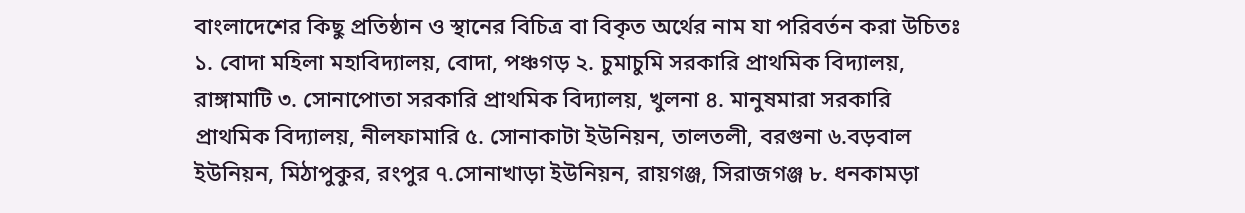বাংলাদেশের কিছু প্রতিষ্ঠান ও স্থানের বিচিত্র বা বিকৃত অর্থের নাম যা পরিবর্তন করা উচিতঃ ১. বোদা মহিলা মহাবিদ্যালয়, বোদা, পঞ্চগড় ২. চুমাচুমি সরকারি প্রাথমিক বিদ্যালয়, রাঙ্গামাটি ৩. সোনাপোতা সরকারি প্রাথমিক বিদ্যালয়, খুলনা ৪. মানুষমারা সরকারি প্রাথমিক বিদ্যালয়, নীলফামারি ৫. সোনাকাটা ইউনিয়ন, তালতলী, বরগুনা ৬.বড়বাল ইউনিয়ন, মিঠাপুকুর, রংপুর ৭.সোনাখাড়া ইউনিয়ন, রায়গঞ্জ, সিরাজগঞ্জ ৮. ধনকামড়া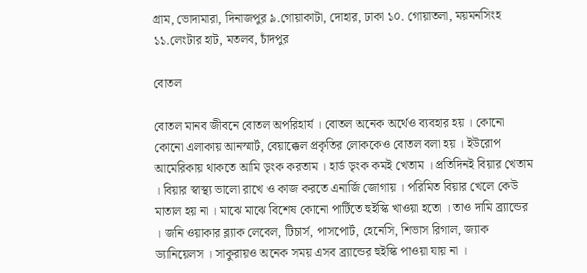গ্রাম, ভোদামারা, দিনাজপুর ৯.গোয়াকাটা, দোহার, ঢাকা ১০. গোয়াতলা, ময়মনসিংহ ১১.লেংটার হাট, মতলব, চাঁদপুর

বোতল

বোতল মানব জীবনে বোতল অপরিহার্য । বোতল অনেক অর্থেও ব্যবহার হয় । কোনো কোনো এলাকায় আনস্মার্ট, বেয়াক্কেল প্রকৃতির লোককেও বোতল বলা হয় । ইউরোপ আমেরিকায় থাকতে আমি ডৃংক করতাম । হার্ড ডৃংক কমই খেতাম । প্রতিদিনই বিয়ার খেতাম । বিয়ার স্বাস্থ্য ভালো রাখে ও কাজ করতে এনার্জি জোগায় । পরিমিত বিয়ার খেলে কেউ মাতাল হয় না । মাঝে মাঝে বিশেষ কোনো পার্টিতে হুইস্কি খাওয়া হতো । তাও দামি ব্র্যান্ডের । জনি ওয়াকার ব্ল্যাক লেবেল, টিচার্স, পাসপোর্ট, হেনেসি, শিভাস রিগাল, জ্যাক ড্যানিয়েলস । সাকুরায়ও অনেক সময় এসব ব্র্যান্ডের হুইস্কি পাওয়া যায় না ।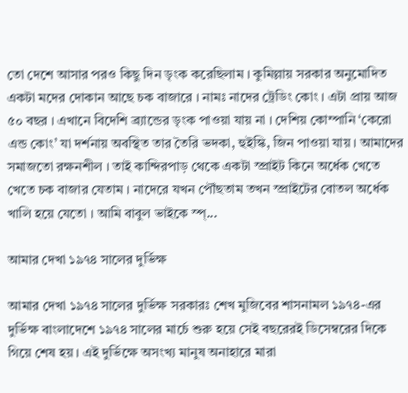তো দেশে আসার পরও কিছু দিন ডৃংক করেছিলাম । কুমিল্লায় সরকার অনুমোদিত একটা মদের দোকান আছে চক বাজারে । নামঃ নাদের ট্রেডিং কোং । এটা প্রায় আজ ৫০ বছর । এখানে বিদেশি ব্র্যান্ডের ডৃংক পাওয়া যায় না । দেশিয় কোম্পানি ‘কেরো এন্ড কোং’ যা দর্শনায় অবস্থিত তার তৈরি ভদকা, হুইস্কি, জিন পাওয়া যায় । আমাদের সমাজতো রক্ষনশীল । তাই কান্দিরপাড় থেকে একটা স্প্রাইট কিনে অর্ধেক খেতে খেতে চক বাজার যেতাম । নাদেরে যখন পৌঁছতাম তখন স্প্রাইটের বোতল অর্ধেক খালি হয়ে যেতো । আমি বাবুল ভাইকে স্প্...

আমার দেখা ১৯৭৪ সালের দুর্ভিক্ষ

আমার দেখা ১৯৭৪ সালের দুর্ভিক্ষ সরকারঃ শেখ মুজিবের শাসনামল ১৯৭৪-এর দুর্ভিক্ষ বাংলাদেশে ১৯৭৪ সালের মার্চে শুরু হয়ে সেই বছরেরই ডিসেম্বরের দিকে গিয়ে শেষ হয়। এই দুর্ভিক্ষে অসংখ্য মানুষ অনাহারে মারা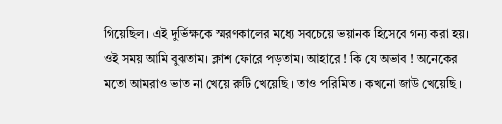গিয়েছিল। এই দুর্ভিক্ষকে স্মরণকালের মধ্যে সবচেয়ে ভয়ানক হিসেবে গন্য করা হয়। ওই সময় আমি বুঝতাম। ক্লাশ ফোরে পড়তাম। আহারে ! কি যে অভাব ! অনেকের মতো আমরাও ভাত না খেয়ে রুটি খেয়েছি । তাও পরিমিত । কখনো জাউ খেয়েছি ।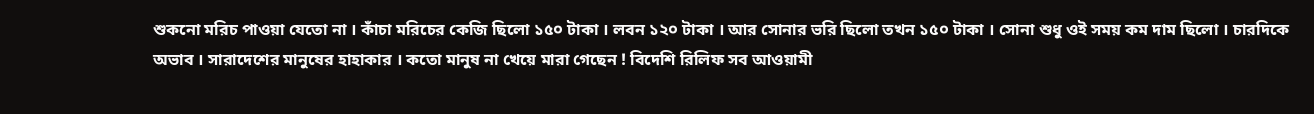শুকনো মরিচ পাওয়া যেতো না । কাঁচা মরিচের কেজি ছিলো ১৫০ টাকা । লবন ১২০ টাকা । আর সোনার ভরি ছিলো তখন ১৫০ টাকা । সোনা শুধু ওই সময় কম দাম ছিলো । চারদিকে অভাব । সারাদেশের মানুষের হাহাকার । কতো মানুষ না খেয়ে মারা গেছেন ! বিদেশি রিলিফ সব আওয়ামী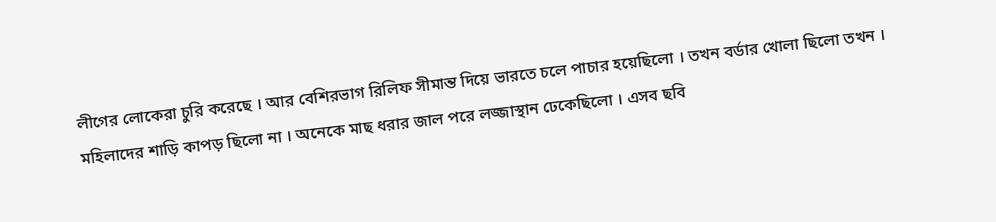লীগের লোকেরা চুরি করেছে । আর বেশিরভাগ রিলিফ সীমান্ত দিয়ে ভারতে চলে পাচার হয়েছিলো । তখন বর্ডার খোলা ছিলো তখন । মহিলাদের শাড়ি কাপড় ছিলো না । অনেকে মাছ ধরার জাল পরে লজ্জাস্থান ঢেকেছিলো । এসব ছবি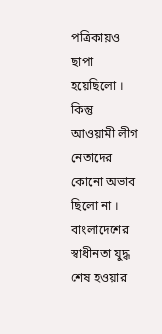পত্রিকায়ও ছাপা হয়েছিলো । কিন্তু আওয়ামী লীগ নেতাদের কোনো অভাব ছিলো না । বাংলাদেশের স্বাধীনতা যুদ্ধ শেষ হওয়ার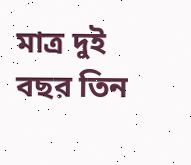মাত্র দুই বছর তিন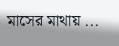মাসের মাথায় ...